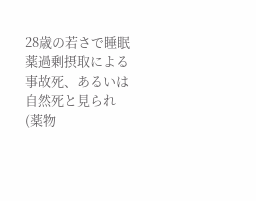28歳の若さで睡眠薬過剰摂取による事故死、あるいは自然死と見られ(薬物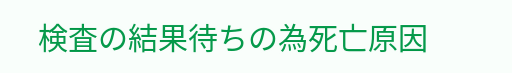検査の結果待ちの為死亡原因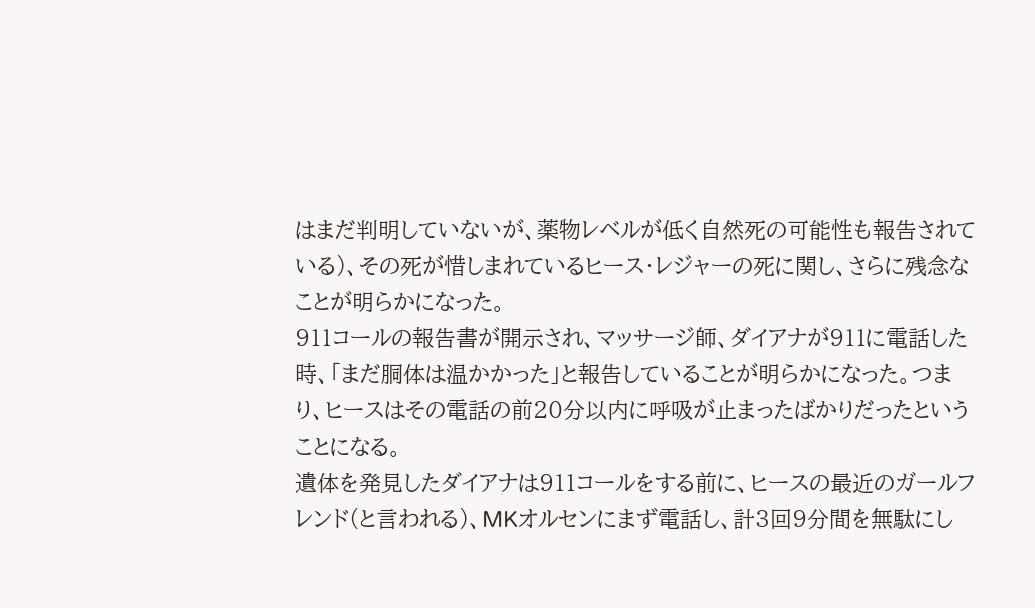はまだ判明していないが、薬物レベルが低く自然死の可能性も報告されている)、その死が惜しまれているヒース・レジャーの死に関し、さらに残念なことが明らかになった。
911コールの報告書が開示され、マッサージ師、ダイアナが911に電話した時、「まだ胴体は温かかった」と報告していることが明らかになった。つまり、ヒースはその電話の前20分以内に呼吸が止まったばかりだったということになる。
遺体を発見したダイアナは911コールをする前に、ヒースの最近のガールフレンド(と言われる)、MKオルセンにまず電話し、計3回9分間を無駄にし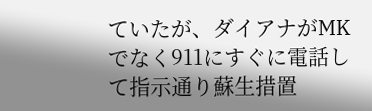ていたが、ダイアナがMKでなく911にすぐに電話して指示通り蘇生措置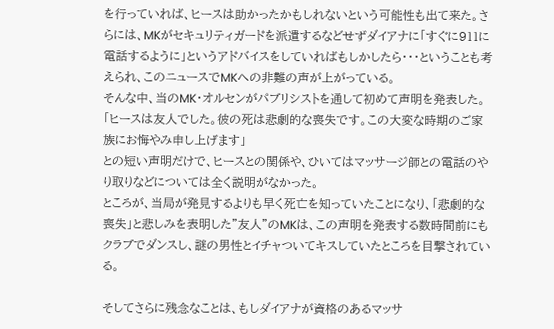を行っていれば、ヒースは助かったかもしれないという可能性も出て来た。さらには、MKがセキュリティガードを派遣するなどせずダイアナに「すぐに911に電話するように」というアドバイスをしていればもしかしたら・・・ということも考えられ、このニュースでMKへの非難の声が上がっている。
そんな中、当のMK・オルセンがパブリシストを通して初めて声明を発表した。
「ヒースは友人でした。彼の死は悲劇的な喪失です。この大変な時期のご家族にお悔やみ申し上げます」
との短い声明だけで、ヒースとの関係や、ひいてはマッサージ師との電話のやり取りなどについては全く説明がなかった。
ところが、当局が発見するよりも早く死亡を知っていたことになり、「悲劇的な喪失」と悲しみを表明した"友人"のMKは、この声明を発表する数時間前にもクラブでダンスし、謎の男性とイチャついてキスしていたところを目撃されている。

そしてさらに残念なことは、もしダイアナが資格のあるマッサ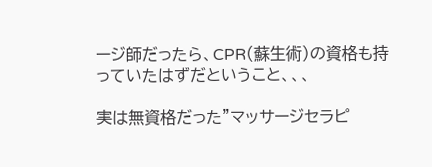ージ師だったら、CPR(蘇生術)の資格も持っていたはずだということ、、、

実は無資格だった"マッサージセラピ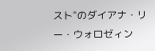スト"のダイアナ・リー・ウォロゼィン